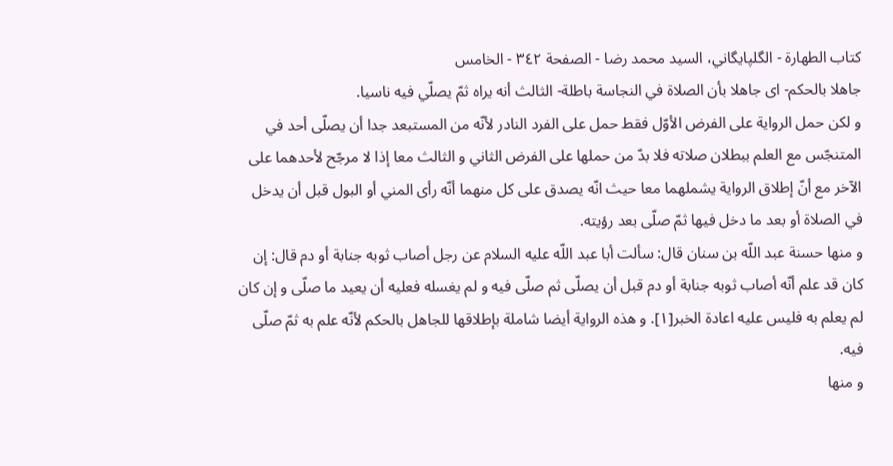كتاب الطهارة - الگلپايگاني، السيد محمد رضا - الصفحة ٣٤٢ - الخامس
جاهلا بالحكم- اى جاهلا بأن الصلاة في النجاسة باطلة- الثالث أنه يراه ثمّ يصلّي فيه ناسيا.
و لكن حمل الرواية على الفرض الأوّل فقط حمل على الفرد النادر لأنّه من المستبعد جدا أن يصلّى أحد في المتنجّس مع العلم ببطلان صلاته فلا بدّ من حملها على الفرض الثاني و الثالث معا إذا لا مرجّح لأحدهما على الآخر مع أنّ إطلاق الرواية يشملهما معا حيث انّه يصدق على كل منهما أنّه رأى المني أو البول قبل أن يدخل في الصلاة أو بعد ما دخل فيها ثمّ صلّى بعد رؤيته.
و منها حسنة عبد اللّه بن سنان قال: سألت أبا عبد اللّه عليه السلام عن رجل أصاب ثوبه جنابة أو دم قال: إن كان قد علم أنّه أصاب ثوبه جنابة أو دم قبل أن يصلّى ثم صلّى فيه و لم يغسله فعليه أن يعيد ما صلّى و إن كان لم يعلم به فليس عليه اعادة الخبر[١]. و هذه الرواية أيضا شاملة بإطلاقها للجاهل بالحكم لأنّه علم به ثمّ صلّى فيه.
و منها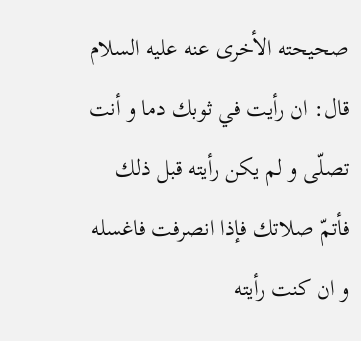صحيحته الأخرى عنه عليه السلام قال: ان رأيت في ثوبك دما و أنت تصلّى و لم يكن رأيته قبل ذلك فأتمّ صلاتك فإذا انصرفت فاغسله و ان كنت رأيته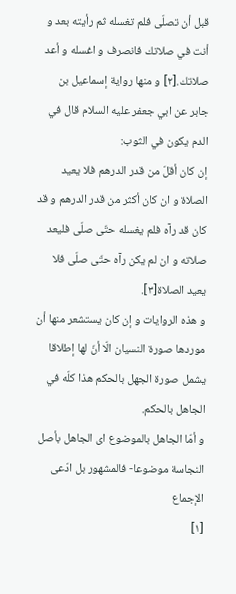قبل أن تصلّى فلم تغسله ثم رأيته بعد و أنت في صلاتك فانصرف و اغسله و أعد صلاتك.[٢] و منها رواية إسماعيل بن جابر عن ابي جعفر عليه السلام قال في الدم يكون في الثوب:
إن كان أقلّ من قدر الدرهم فلا يعيد الصلاة و ان كان أكثر من قدر الدرهم و قد كان قد رآه فلم يغسله حتّى صلّى فليعد صلاته و ان لم يكن رآه حتّى صلّى فلا يعيد الصلاة[٣].
و هذه الروايات و إن كان يستشعر منها أن موردها صورة النسيان الّا أنّ لها إطلاقا يشمل صورة الجهل بالحكم هذا كلّه في الجاهل بالحكم.
و أمّا الجاهل بالموضوع اى الجاهل بأصل النجاسة موضوعا- فالمشهور بل ادّعى الإجماع
[١]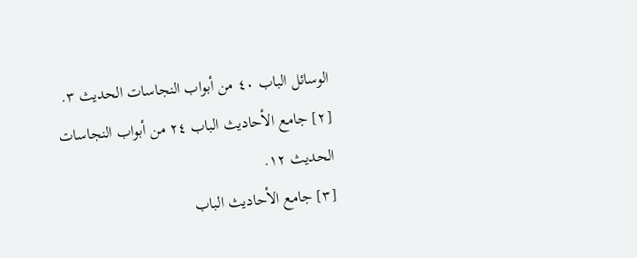الوسائل الباب ٤٠ من أبواب النجاسات الحديث ٣.
[٢] جامع الأحاديث الباب ٢٤ من أبواب النجاسات الحديث ١٢.
[٣] جامع الأحاديث الباب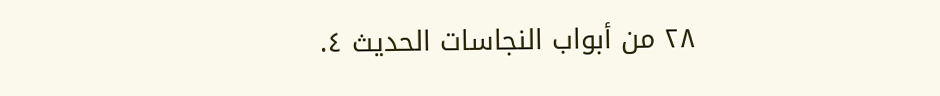٢٨ من أبواب النجاسات الحديث ٤.